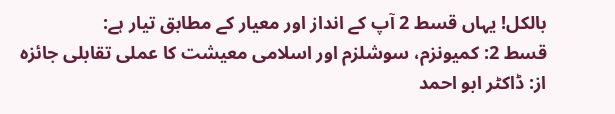بالکل! یہاں قسط 2 آپ کے انداز اور معیار کے مطابق تیار ہے:
قسط 2: کمیونزم، سوشلزم اور اسلامی معیشت کا عملی تقابلی جائزہ
از: ڈاکٹر ابو احمد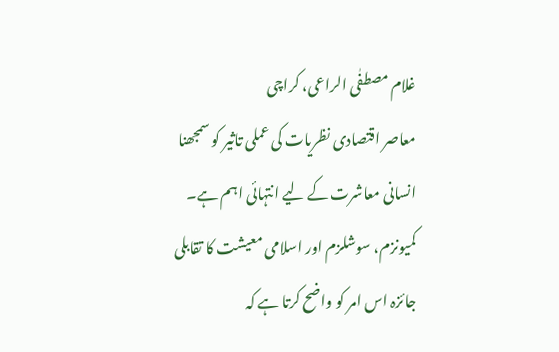غلام مصطفٰی الراعی، کراچی
معاصر اقتصادی نظریات کی عملی تاثیر کو سمجھنا انسانی معاشرت کے لیے انتہائی اہم ہے۔ کمیونزم، سوشلزم اور اسلامی معیشت کا تقابلی جائزہ اس امر کو واضح کرتا ہے کہ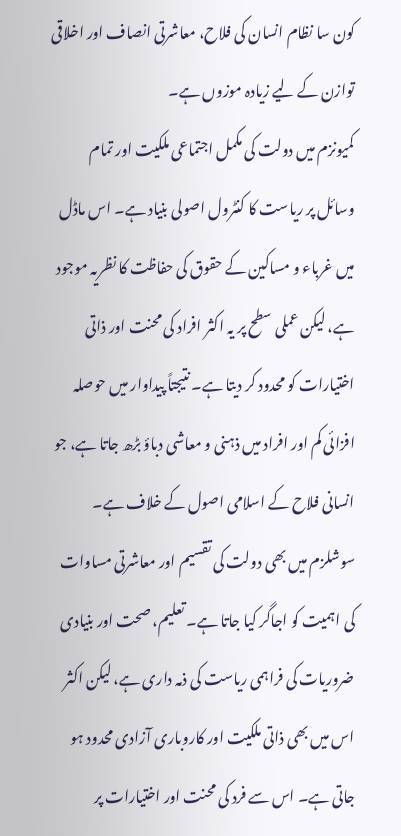کون سا نظام انسان کی فلاح، معاشرتی انصاف اور اخلاقی توازن کے لیے زیادہ موزوں ہے۔
کمیونزم میں دولت کی مکمل اجتماعی ملکیت اور تمام وسائل پر ریاست کا کنٹرول اصولی بنیاد ہے۔ اس ماڈل میں غرباء و مساکین کے حقوق کی حفاظت کا نظریہ موجود ہے، لیکن عملی سطح پر یہ اکثر افراد کی محنت اور ذاتی اختیارات کو محدود کر دیتا ہے۔ نتیجتاً پیداوار میں حوصلہ افزائی کم اور افراد میں ذہنی و معاشی دباؤ بڑھ جاتا ہے، جو انسانی فلاح کے اسلامی اصول کے خلاف ہے۔
سوشلزم میں بھی دولت کی تقسیم اور معاشرتی مساوات کی اہمیت کو اجاگر کیا جاتا ہے۔ تعلیم، صحت اور بنیادی ضروریات کی فراہمی ریاست کی ذمہ داری ہے، لیکن اکثر اس میں بھی ذاتی ملکیت اور کاروباری آزادی محدود ہو جاتی ہے۔ اس سے فرد کی محنت اور اختیارات پر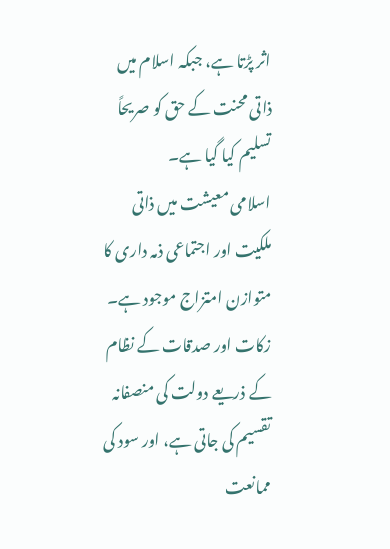اثر پڑتا ہے، جبکہ اسلام میں ذاتی محنت کے حق کو صریحاً تسلیم کیا گیا ہے۔
اسلامی معیشت میں ذاتی ملکیت اور اجتماعی ذمہ داری کا متوازن امتزاج موجود ہے۔ زکات اور صدقات کے نظام کے ذریعے دولت کی منصفانہ تقسیم کی جاتی ہے، اور سود کی ممانعت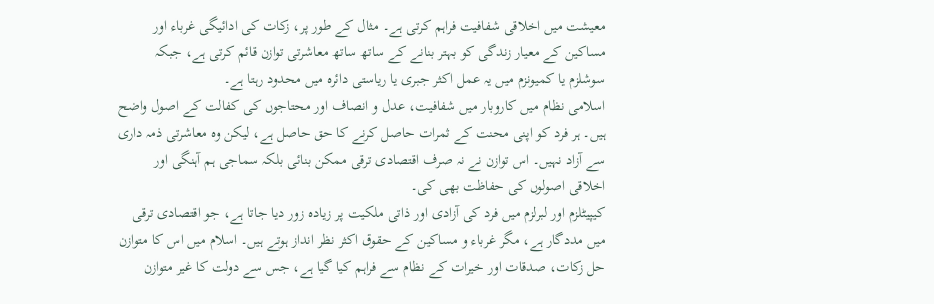معیشت میں اخلاقی شفافیت فراہم کرتی ہے۔ مثال کے طور پر، زکات کی ادائیگی غرباء اور مساکین کے معیار زندگی کو بہتر بنانے کے ساتھ ساتھ معاشرتی توازن قائم کرتی ہے، جبکہ سوشلزم یا کمیونزم میں یہ عمل اکثر جبری یا ریاستی دائرہ میں محدود رہتا ہے۔
اسلامی نظام میں کاروبار میں شفافیت، عدل و انصاف اور محتاجوں کی کفالت کے اصول واضح ہیں۔ ہر فرد کو اپنی محنت کے ثمرات حاصل کرنے کا حق حاصل ہے، لیکن وہ معاشرتی ذمہ داری سے آزاد نہیں۔ اس توازن نے نہ صرف اقتصادی ترقی ممکن بنائی بلکہ سماجی ہم آہنگی اور اخلاقی اصولوں کی حفاظت بھی کی۔
کیپیٹلزم اور لبرلزم میں فرد کی آزادی اور ذاتی ملکیت پر زیادہ زور دیا جاتا ہے، جو اقتصادی ترقی میں مددگار ہے، مگر غرباء و مساکین کے حقوق اکثر نظر انداز ہوتے ہیں۔ اسلام میں اس کا متوازن حل زکات، صدقات اور خیرات کے نظام سے فراہم کیا گیا ہے، جس سے دولت کا غیر متوازن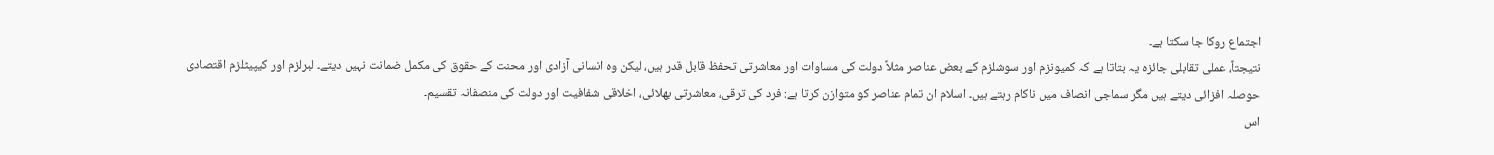اجتماع روکا جا سکتا ہے۔
نتیجتاً، عملی تقابلی جائزہ یہ بتاتا ہے کہ کمیونزم اور سوشلزم کے بعض عناصر مثلاً دولت کی مساوات اور معاشرتی تحفظ قابل قدر ہیں، لیکن وہ انسانی آزادی اور محنت کے حقوق کی مکمل ضمانت نہیں دیتے۔ لبرلزم اور کیپیٹلزم اقتصادی حوصلہ افزائی دیتے ہیں مگر سماجی انصاف میں ناکام رہتے ہیں۔ اسلام ان تمام عناصر کو متوازن کرتا ہے: فرد کی ترقی، معاشرتی بھلائی، اخلاقی شفافیت اور دولت کی منصفانہ تقسیم۔
اس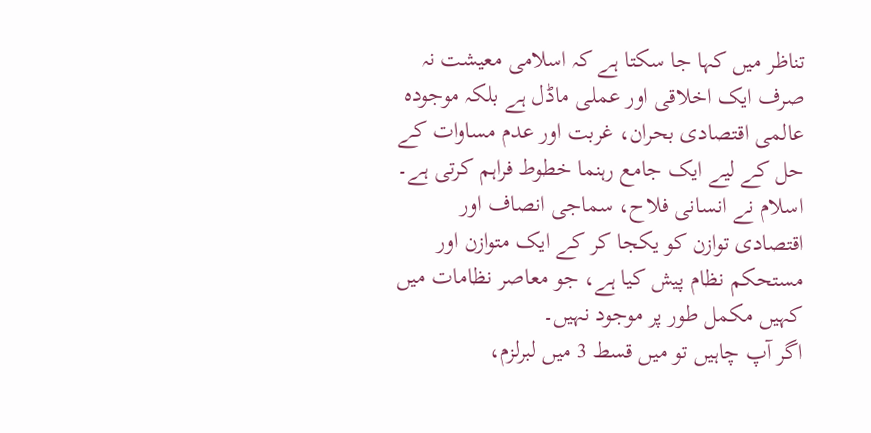تناظر میں کہا جا سکتا ہے کہ اسلامی معیشت نہ صرف ایک اخلاقی اور عملی ماڈل ہے بلکہ موجودہ عالمی اقتصادی بحران، غربت اور عدم مساوات کے حل کے لیے ایک جامع رہنما خطوط فراہم کرتی ہے۔ اسلام نے انسانی فلاح، سماجی انصاف اور اقتصادی توازن کو یکجا کر کے ایک متوازن اور مستحکم نظام پیش کیا ہے، جو معاصر نظامات میں کہیں مکمل طور پر موجود نہیں۔
اگر آپ چاہیں تو میں قسط 3 میں لبرلزم،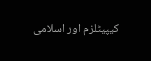کیپیٹلزم اور اسلامی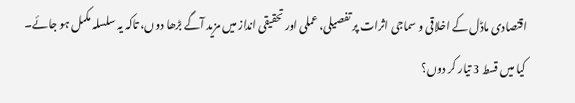اقتصادی ماڈل کے اخلاقی و سماجی اثرات پر تفصیلی، عملی اور تحقیقی انداز میں مزید آگے بڑھا دوں، تاکہ یہ سلسلہ مکمل ہو جائے۔
کیا میں قسط 3 تیار کر دوں؟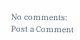No comments:
Post a Comment